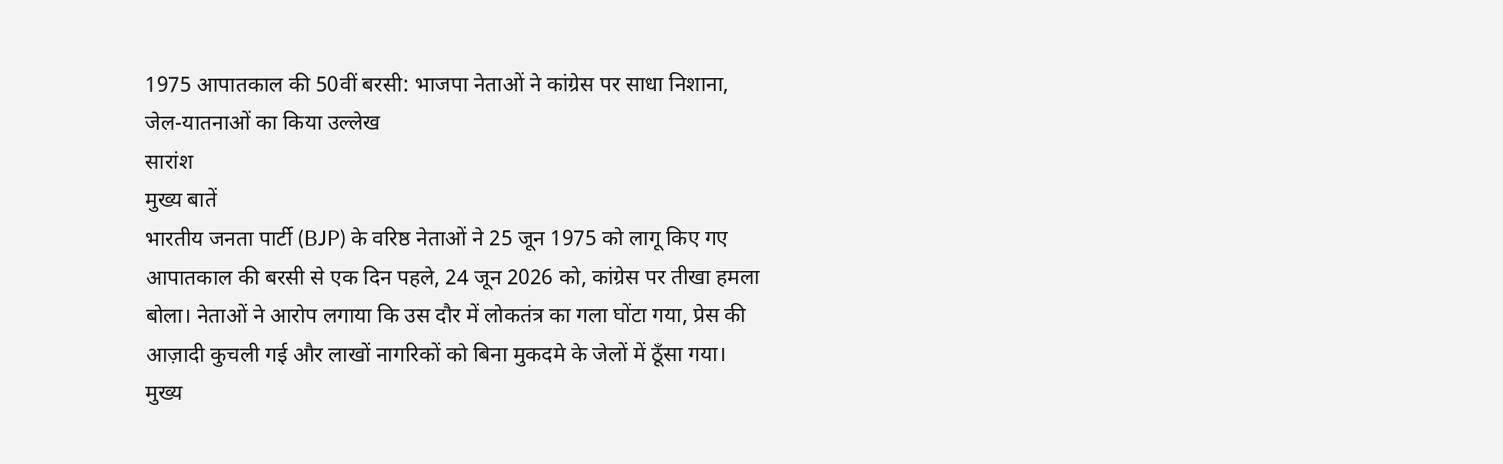1975 आपातकाल की 50वीं बरसी: भाजपा नेताओं ने कांग्रेस पर साधा निशाना, जेल-यातनाओं का किया उल्लेख
सारांश
मुख्य बातें
भारतीय जनता पार्टी (BJP) के वरिष्ठ नेताओं ने 25 जून 1975 को लागू किए गए आपातकाल की बरसी से एक दिन पहले, 24 जून 2026 को, कांग्रेस पर तीखा हमला बोला। नेताओं ने आरोप लगाया कि उस दौर में लोकतंत्र का गला घोंटा गया, प्रेस की आज़ादी कुचली गई और लाखों नागरिकों को बिना मुकदमे के जेलों में ठूँसा गया।
मुख्य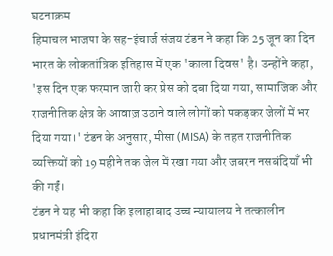घटनाक्रम
हिमाचल भाजपा के सह-इंचार्ज संजय टंडन ने कहा कि 25 जून का दिन भारत के लोकतांत्रिक इतिहास में एक 'काला दिवस' है। उन्होंने कहा, 'इस दिन एक फरमान जारी कर प्रेस को दबा दिया गया, सामाजिक और राजनीतिक क्षेत्र के आवाज़ उठाने वाले लोगों को पकड़कर जेलों में भर दिया गया।' टंडन के अनुसार, मीसा (MISA) के तहत राजनीतिक व्यक्तियों को 19 महीने तक जेल में रखा गया और जबरन नसबंदियाँ भी की गईं।
टंडन ने यह भी कहा कि इलाहाबाद उच्च न्यायालय ने तत्कालीन प्रधानमंत्री इंदिरा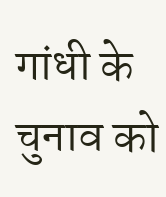गांधी के चुनाव को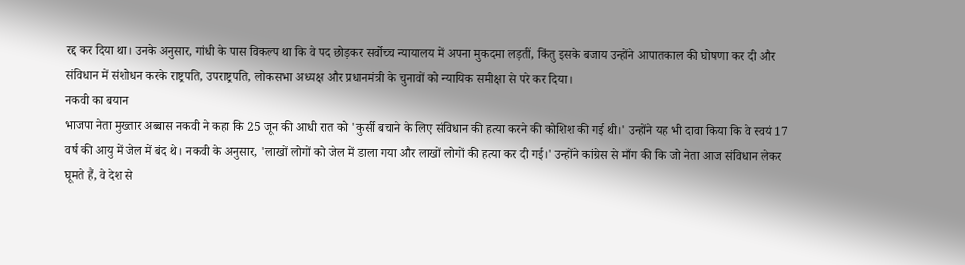रद्द कर दिया था। उनके अनुसार, गांधी के पास विकल्प था कि वे पद छोड़कर सर्वोच्च न्यायालय में अपना मुकदमा लड़तीं, किंतु इसके बजाय उन्होंने आपातकाल की घोषणा कर दी और संविधान में संशोधन करके राष्ट्रपति, उपराष्ट्रपति, लोकसभा अध्यक्ष और प्रधानमंत्री के चुनावों को न्यायिक समीक्षा से परे कर दिया।
नकवी का बयान
भाजपा नेता मुख्तार अब्बास नकवी ने कहा कि 25 जून की आधी रात को 'कुर्सी बचाने के लिए संविधान की हत्या करने की कोशिश की गई थी।' उन्होंने यह भी दावा किया कि वे स्वयं 17 वर्ष की आयु में जेल में बंद थे। नकवी के अनुसार, 'लाखों लोगों को जेल में डाला गया और लाखों लोगों की हत्या कर दी गई।' उन्होंने कांग्रेस से माँग की कि जो नेता आज संविधान लेकर घूमते हैं, वे देश से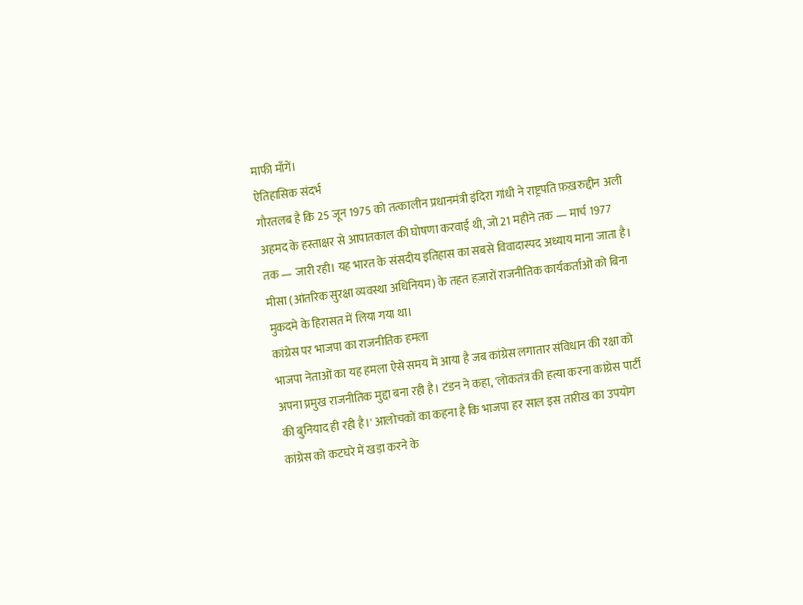माफी माँगें।
ऐतिहासिक संदर्भ
गौरतलब है कि 25 जून 1975 को तत्कालीन प्रधानमंत्री इंदिरा गांधी ने राष्ट्रपति फ़ख़रुद्दीन अली अहमद के हस्ताक्षर से आपातकाल की घोषणा करवाई थी, जो 21 महीने तक — मार्च 1977 तक — जारी रही। यह भारत के संसदीय इतिहास का सबसे विवादास्पद अध्याय माना जाता है। मीसा (आंतरिक सुरक्षा व्यवस्था अधिनियम) के तहत हज़ारों राजनीतिक कार्यकर्ताओं को बिना मुकदमे के हिरासत में लिया गया था।
कांग्रेस पर भाजपा का राजनीतिक हमला
भाजपा नेताओं का यह हमला ऐसे समय में आया है जब कांग्रेस लगातार संविधान की रक्षा को अपना प्रमुख राजनीतिक मुद्दा बना रही है। टंडन ने कहा, 'लोकतंत्र की हत्या करना कांग्रेस पार्टी की बुनियाद ही रही है।' आलोचकों का कहना है कि भाजपा हर साल इस तारीख का उपयोग कांग्रेस को कटघरे में खड़ा करने के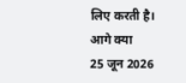लिए करती है।
आगे क्या
25 जून 2026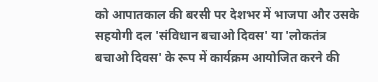को आपातकाल की बरसी पर देशभर में भाजपा और उसके सहयोगी दल 'संविधान बचाओ दिवस' या 'लोकतंत्र बचाओ दिवस' के रूप में कार्यक्रम आयोजित करने की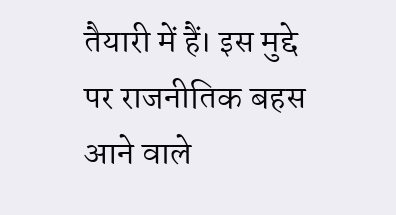तैयारी में हैं। इस मुद्दे पर राजनीतिक बहस आने वाले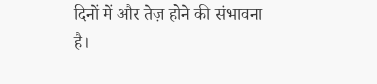दिनों में और तेज़ होने की संभावना है।